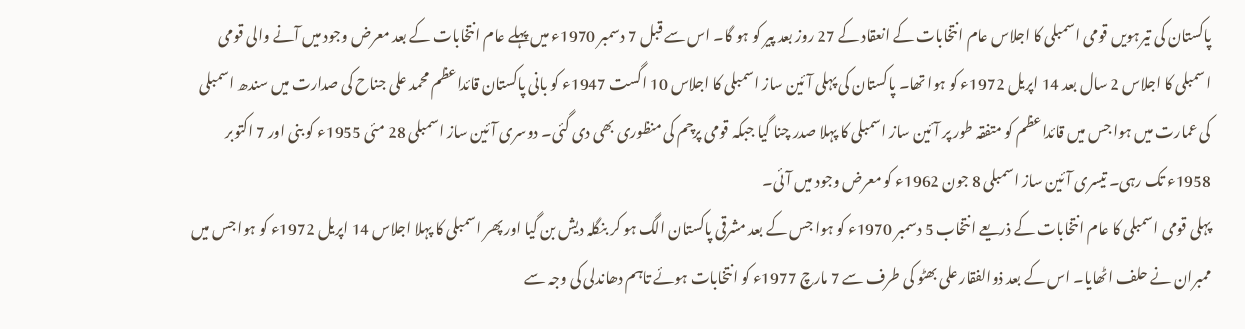پاکستان کی تیرہویں قومی اسمبلی کا اجلاس عام انتخابات کے انعقاد کے 27 روز بعد پیر کو ہو گا۔ اس سے قبل 7 دسمبر 1970ء میں پہلے عام انتخابات کے بعد معرض وجود میں آنے والی قومی اسمبلی کا اجلاس 2 سال بعد 14 اپریل 1972ء کو ہوا تھا۔ پاکستان کی پہلی آئین ساز اسمبلی کا اجلاس 10 اگست 1947ء کو بانی پاکستان قائداعظم محمد علی جناح کی صدارت میں سندھ اسمبلی کی عمارت میں ہوا جس میں قائداعظم کو متفقہ طور پر آئین ساز اسمبلی کا پہلا صدر چنا گیا جبکہ قومی پرچم کی منظوری بھی دی گئی۔ دوسری آئین ساز اسمبلی 28 مئی 1955ء کو بنی اور 7 اکتوبر 1958ء تک رہی۔ تیسری آئین ساز اسمبلی 8 جون 1962ء کو معرض وجود میں آئی۔
پہلی قومی اسمبلی کا عام انتخابات کے ذریعے انتخاب 5 دسمبر 1970ء کو ہوا جس کے بعد مشرقی پاکستان الگ ہو کر بنگلہ دیش بن گیا اور پھر اسمبلی کا پہلا اجلاس 14 اپریل 1972ء کو ہوا جس میں ممبران نے حلف اٹھایا۔ اس کے بعد ذوالفقار علی بھٹو کی طرف سے 7 مارچ 1977ء کو انتخابات ہوئے تاہم دھاندلی کی وجہ سے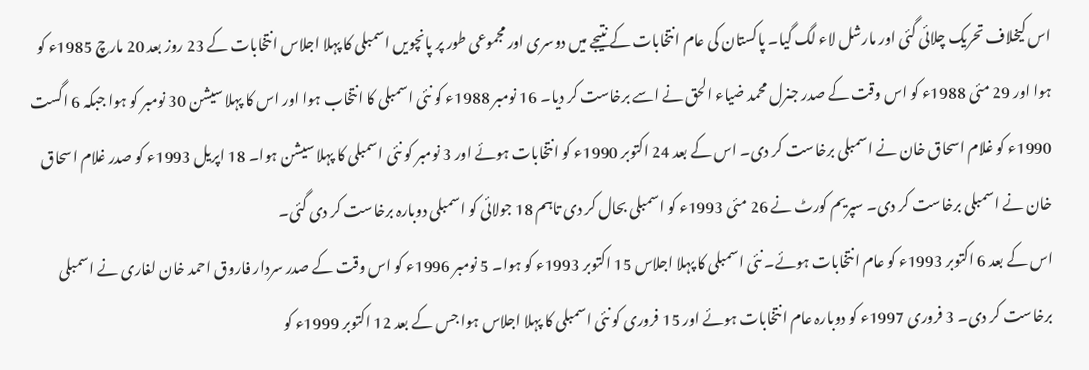اس کیخلاف تحریک چلائی گئی اور مارشل لاء لگ گیا۔ پاکستان کی عام انتخابات کے نتیجے میں دوسری اور مجموعی طور پر پانچویں اسمبلی کا پہلا اجلاس انتخابات کے 23 روز بعد 20 مارچ 1985ء کو ہوا اور 29 مئی 1988ء کو اس وقت کے صدر جنرل محمد ضیاء الحق نے اسے برخاست کر دیا۔ 16 نومبر 1988ء کو نئی اسمبلی کا انتخاب ہوا اور اس کا پہلا سیشن 30 نومبر کو ہوا جبکہ 6 اگست 1990ء کو غلام اسحاق خان نے اسمبلی برخاست کر دی۔ اس کے بعد 24 اکتوبر 1990ء کو انتخابات ہوئے اور 3 نومبر کو نئی اسمبلی کا پہلا سیشن ہوا۔ 18 اپریل 1993ء کو صدر غلام اسحاق خان نے اسمبلی برخاست کر دی۔ سپریم کورٹ نے 26 مئی 1993ء کو اسمبلی بحال کر دی تاہم 18 جولائی کو اسمبلی دوبارہ برخاست کر دی گئی۔
اس کے بعد 6 اکتوبر 1993ء کو عام انتخابات ہوئے۔ نئی اسمبلی کا پہلا اجلاس 15 اکتوبر 1993ء کو ہوا۔ 5 نومبر 1996ء کو اس وقت کے صدر سردار فاروق احمد خان لغاری نے اسمبلی برخاست کر دی۔ 3 فروری 1997ء کو دوبارہ عام انتخابات ہوئے اور 15 فروری کو نئی اسمبلی کا پہلا اجلاس ہوا جس کے بعد 12 اکتوبر 1999ء کو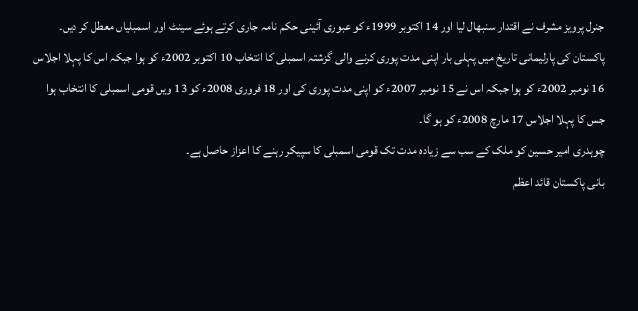جنرل پرویز مشرف نے اقتدار سنبھال لیا اور 14 اکتوبر 1999ء کو عبوری آئینی حکم نامہ جاری کرتے ہوئے سینٹ اور اسمبلیاں معطل کر دیں۔ پاکستان کی پارلیمانی تاریخ میں پہلی بار اپنی مدت پوری کرنے والی گزشتہ اسمبلی کا انتخاب 10 اکتوبر 2002ء کو ہوا جبکہ اس کا پہلا اجلاس 16 نومبر 2002ء کو ہوا جبکہ اس نے 15 نومبر 2007ء کو اپنی مدت پوری کی اور 18 فروری 2008ء کو 13 ویں قومی اسمبلی کا انتخاب ہوا جس کا پہلا اجلاس 17 مارچ 2008ء کو ہو گا۔
چوہدری امیر حسین کو ملک کے سب سے زیادہ مدت تک قومی اسمبلی کا سپیکر رہنے کا اعزاز حاصل ہے۔
بانی پاکستان قائد اعظم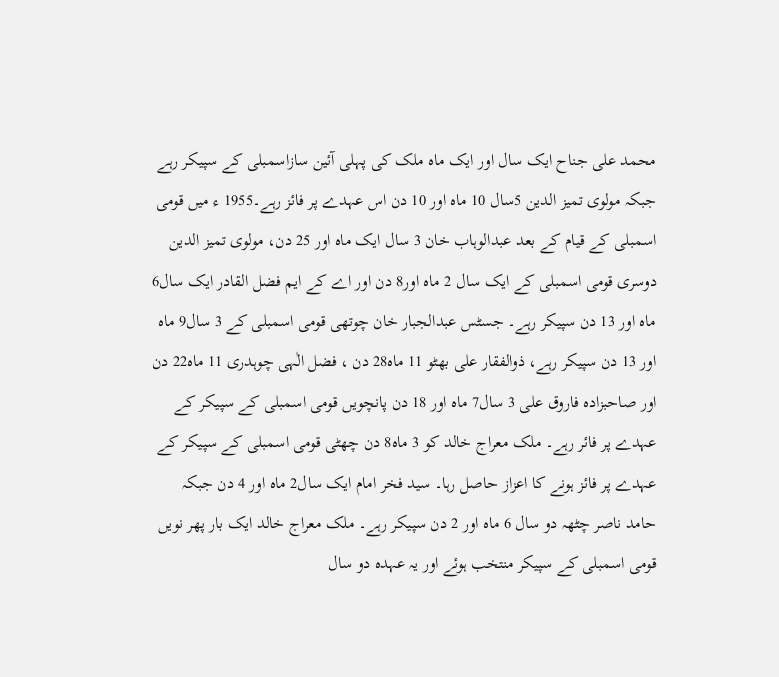محمد علی جناح ایک سال اور ایک ماہ ملک کی پہلی آئین سازاسمبلی کے سپیکر رہے جبکہ مولوی تمیز الدین 5سال 10 ماہ اور 10 دن اس عہدے پر فائز رہے۔1955 ء میں قومی اسمبلی کے قیام کے بعد عبدالوہاب خان 3 سال ایک ماہ اور 25 دن، مولوی تمیز الدین دوسری قومی اسمبلی کے ایک سال 2 ماہ اور8 دن اور اے کے ایم فضل القادر ایک سال6 ماہ اور 13 دن سپیکر رہے۔ جسٹس عبدالجبار خان چوتھی قومی اسمبلی کے 3 سال9 ماہ اور 13 دن سپیکر رہے، ذوالفقار علی بھٹو 11 ماہ28 دن ، فضل الٰہی چوہدری 11 ماہ22 دن اور صاحبزادہ فاروق علی 3 سال7 ماہ اور 18 دن پانچویں قومی اسمبلی کے سپیکر کے عہدے پر فائر رہے۔ ملک معراج خالد کو 3 ماہ8 دن چھٹی قومی اسمبلی کے سپیکر کے عہدے پر فائز ہونے کا اعزاز حاصل رہا۔ سید فخر امام ایک سال2 ماہ اور 4 دن جبکہ حامد ناصر چٹھہ دو سال 6 ماہ اور 2 دن سپیکر رہے۔ ملک معراج خالد ایک بار پھر نویں قومی اسمبلی کے سپیکر منتخب ہوئے اور یہ عہدہ دو سال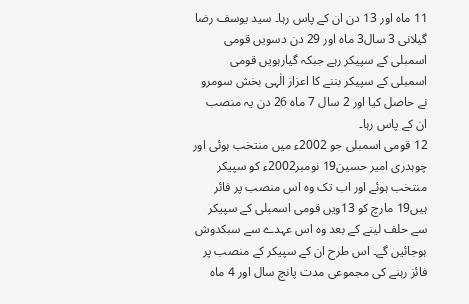11 ماہ اور 13 دن ان کے پاس رہا۔ سید یوسف رضا گیلانی 3 سال3 ماہ اور 29 دن دسویں قومی اسمبلی کے سپیکر رہے جبکہ گیارہویں قومی اسمبلی کے سپیکر بننے کا اعزاز الٰہی بخش سومرو نے حاصل کیا اور 2 سال 7 ماہ 26 دن یہ منصب ان کے پاس رہا۔
12 قومی اسمبلی جو 2002ء میں منتخب ہوئی اور چوہدری امیر حسین19 نومبر2002ء کو سپیکر منتخب ہوئے اور اب تک وہ اس منصب پر فائر ہیں19 مارچ کو 13ویں قومی اسمبلی کے سپیکر سے حلف لینے کے بعد وہ اس عہدے سے سبکدوش ہوجائیں گے۔ اس طرح ان کے سپیکر کے منصب پر فائز رہنے کی مجموعی مدت پانچ سال اور 4 ماہ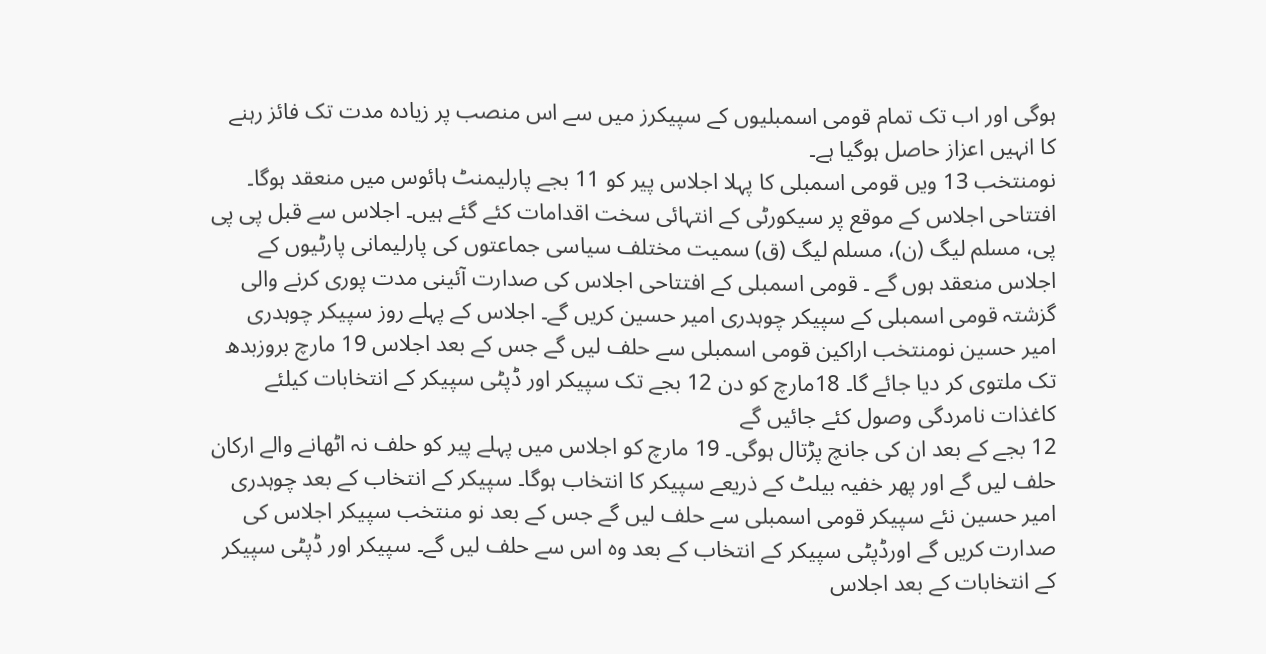ہوگی اور اب تک تمام قومی اسمبلیوں کے سپیکرز میں سے اس منصب پر زیادہ مدت تک فائز رہنے کا انہیں اعزاز حاصل ہوگیا ہے۔
نومنتخب 13 ویں قومی اسمبلی کا پہلا اجلاس پیر کو 11 بجے پارلیمنٹ ہائوس میں منعقد ہوگا۔ افتتاحی اجلاس کے موقع پر سیکورٹی کے انتہائی سخت اقدامات کئے گئے ہیں۔ اجلاس سے قبل پی پی پی، مسلم لیگ (ن)، مسلم لیگ (ق) سمیت مختلف سیاسی جماعتوں کی پارلیمانی پارٹیوں کے اجلاس منعقد ہوں گے ۔ قومی اسمبلی کے افتتاحی اجلاس کی صدارت آئینی مدت پوری کرنے والی گزشتہ قومی اسمبلی کے سپیکر چوہدری امیر حسین کریں گے۔ اجلاس کے پہلے روز سپیکر چوہدری امیر حسین نومنتخب اراکین قومی اسمبلی سے حلف لیں گے جس کے بعد اجلاس 19 مارچ بروزبدھ تک ملتوی کر دیا جائے گا۔ 18مارچ کو دن 12 بجے تک سپیکر اور ڈپٹی سپیکر کے انتخابات کیلئے کاغذات نامردگی وصول کئے جائیں گے
12 بجے کے بعد ان کی جانچ پڑتال ہوگی۔ 19 مارچ کو اجلاس میں پہلے پیر کو حلف نہ اٹھانے والے ارکان حلف لیں گے اور پھر خفیہ بیلٹ کے ذریعے سپیکر کا انتخاب ہوگا۔ سپیکر کے انتخاب کے بعد چوہدری امیر حسین نئے سپیکر قومی اسمبلی سے حلف لیں گے جس کے بعد نو منتخب سپیکر اجلاس کی صدارت کریں گے اورڈپٹی سپیکر کے انتخاب کے بعد وہ اس سے حلف لیں گے۔ سپیکر اور ڈپٹی سپیکر کے انتخابات کے بعد اجلاس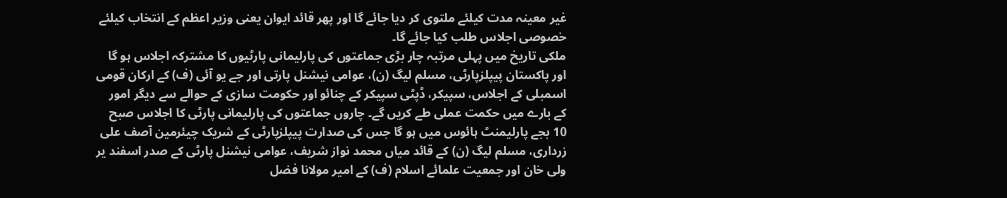غیر معینہ مدت کیلئے ملتوی کر دیا جائے گا اور پھر قائد ایوان یعنی وزیر اعظم کے انتخاب کیلئے خصوصی اجلاس طلب کیا جائے گا۔
ملکی تاریخ میں پہلی مرتبہ چار بڑی جماعتوں کی پارلیمانی پارٹیوں کا مشترکہ اجلاس ہو گا اور پاکستان پیپلزپارٹی، مسلم لیگ (ن)، عوامی نیشنل پارتی اور جے یو آئی (ف) کے ارکان قومی اسمبلی کے اجلاس، سپیکر، ڈپٹی سپیکر کے چنائو اور حکومت سازی کے حوالے سے دیگر امور کے بارے میں حکمت عملی طے کریں گے۔ چاروں جماعتوں کی پارلیمانی پارٹی کا اجلاس صبح 10 بجے پارلیمنٹ ہائوس میں ہو گا جس کی صدارت پیپلزپارٹی کے شریک چیئرمین آصف علی زرداری، مسلم لیگ (ن) کے قائد میاں محمد نواز شریف، عوامی نیشنل پارٹی کے صدر اسفند یر ولی خان اور جمعیت علمائے اسلام (ف) کے امیر مولانا فضل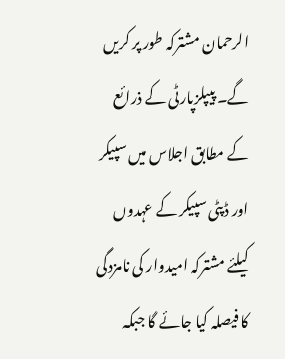الرحمان مشترکہ طور پر کریں گے۔ پیپلزپارٹی کے ذرائع کے مطابق اجلاس میں سپیکر اور ڈپٹی سپیکر کے عہدوں کیلئے مشترکہ امیدوار کی نامزدگی کا فیصلہ کیا جائے گا جبکہ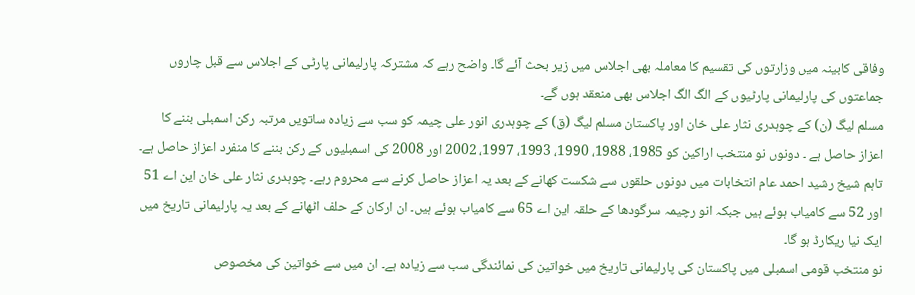وفاقی کابینہ میں وزارتوں کی تقسیم کا معاملہ بھی اجلاس میں زیر بحث آئے گا۔ واضح رہے کہ مشترکہ پارلیمانی پارٹی کے اجلاس سے قبل چاروں جماعتوں کی پارلیمانی پارٹیوں کے الگ الگ اجلاس بھی منعقد ہوں گے۔
مسلم لیگ (ن) کے چوہدری نثار علی خان اور پاکستان مسلم لیگ (ق) کے چوہدری انور علی چیمہ کو سب سے زیادہ ساتویں مرتبہ رکن اسمبلی بننے کا اعزاز حاصل ہے ۔ دونوں نو منتخب اراکین کو 1985، 1988، 1990، 1993، 1997، 2002 اور 2008 کی اسمبلیوں کے رکن بننے کا منفرد اعزاز حاصل ہے۔ تاہم شیخ رشید احمد عام انتخابات میں دونوں حلقوں سے شکست کھانے کے بعد یہ اعزاز حاصل کرنے سے محروم رہے۔ چوہدری نثار علی خان این اے 51 اور 52 سے کامیاب ہوئے ہیں جبکہ انو رچیمہ سرگودھا کے حلقہ این اے 65 سے کامیاب ہوئے ہیں۔ ان ارکان کے حلف اٹھانے کے بعد یہ پارلیمانی تاریخ میں ایک نیا ریکارڈ ہو گا۔
نو منتخب قومی اسمبلی میں پاکستان کی پارلیمانی تاریخ میں خواتین کی نمائندگی سب سے زیادہ ہے۔ ان میں سے خواتین کی مخصوص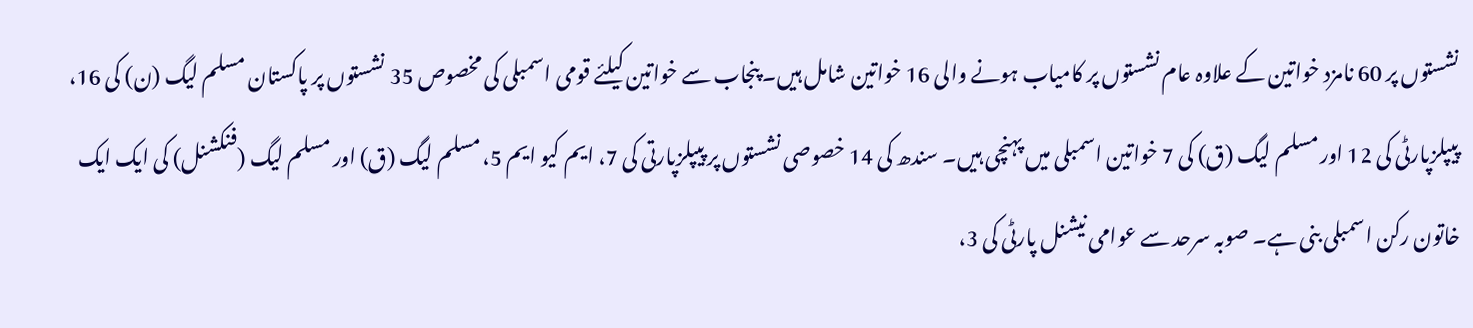نشستوں پر 60 نامزد خواتین کے علاوہ عام نشستوں پر کامیاب ہونے والی 16 خواتین شامل ہیں۔ پنجاب سے خواتین کیلئے قومی اسمبلی کی مخصوص 35 نشستوں پر پاکستان مسلم لیگ (ن) کی 16، پیپلزپارٹی کی 12 اور مسلم لیگ (ق) کی 7 خواتین اسمبلی میں پہنچی ہیں۔ سندھ کی 14 خصوصی نشستوں پر پیپلزپارتی کی 7، ایم کیو ایم 5، مسلم لیگ (ق) اور مسلم لیگ (فنکشنل) کی ایک ایک خاتون رکن اسمبلی بنی ہے۔ صوبہ سرحد سے عوامی نیشنل پارٹی کی 3،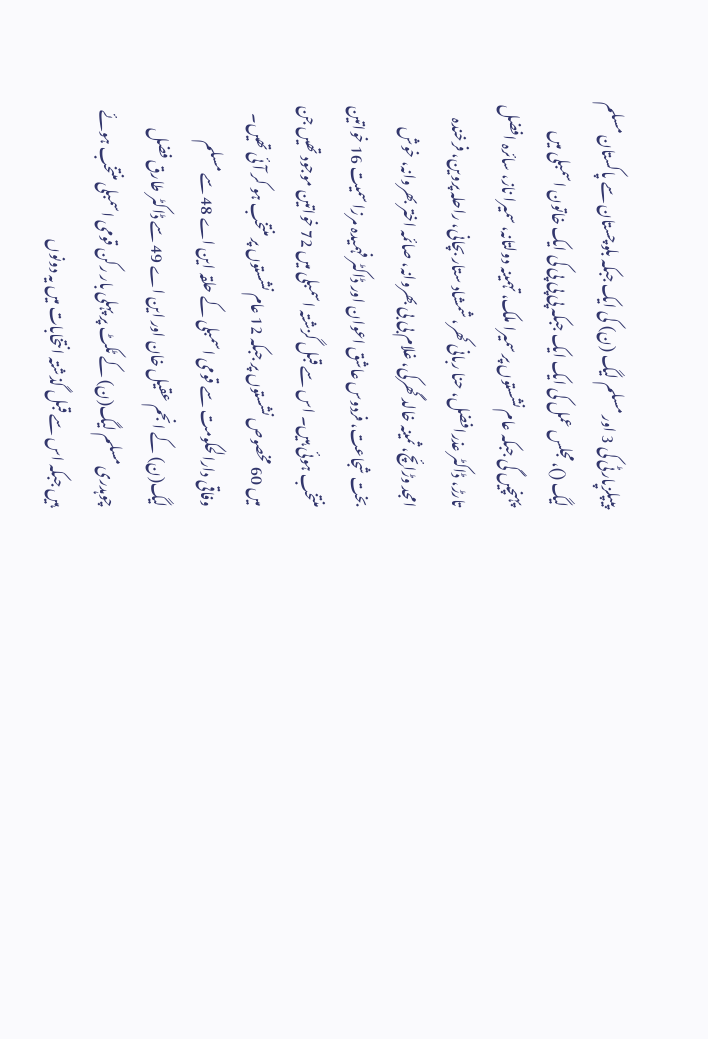پیپلزپارٹی کی 3 اور مسلم لیگ (ن) کی ایک جبکہ بلوچستان سے پاکستان مسلم لیگ ()، مجلس عمل کی ایک ایک جبکہ پی پی پی کی ایک خاتون اسمبلی میں پہنچیں گی جبکہ عام نشستوں پر سمیرا ملک، تہمینہ دولتانہ، سمیرا ناز، سائرہ افضل تارڑ، ڈاکٹر عذرافضل، حنا ربانی کھر، شمشاد ستار بچانی، راحلہ پروین، فرخندہ امجد وڑائچ، ثمینہ خالد گھرکی، غلام بی بی بھروانہ، صائمہ اختر بھروانہ، خوش بخت شجاعت، فردوس عاشق اعوان اور ڈاکٹر فہمیدہ مرزا سمیت 16 خواتین منتخب ہوئی ہیں۔ اس سے قبل گزشتہ اسمبلی میں 72 خواتین موجود تھیں جن میں 60 مخصوص نشستوں پر جبکہ 12 عام نشستوں پر منتخب ہو کر آئی تھیں۔
وفاقی دارالحکومت سے قومی اسمبلی کے حلقہ این اے 48 سے مسلم لیگ(ن) کے انجم عقیل خان اور این اے 49 سے ڈاکٹر طارق فضل چوہدری مسلم لیگ(ن) کے ٹکٹ پر پہلی بار رکن قومی اسمبلی منتخب ہوئے ہیں جبکہ اس سے قبل گذشتہ انتخابات میں یہ دونوں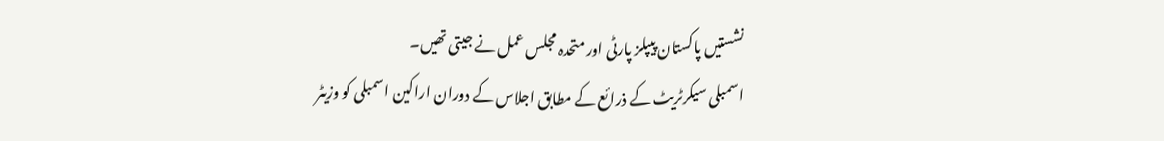نشستیں پاکستان پیپلز پارٹی اور متحدہ مجلس عمل نے جیتی تھیں۔
اسمبلی سیکرٹریٹ کے ذرائع کے مطابق اجلاس کے دوران اراکین اسمبلی کو وزیٹر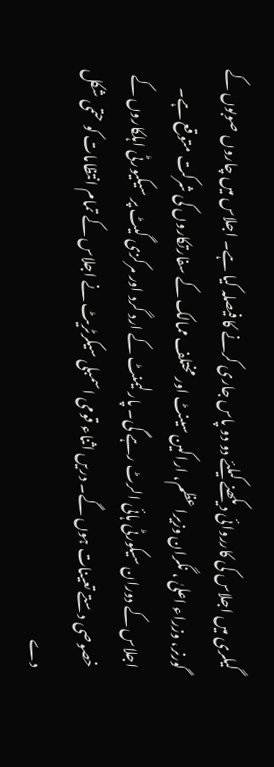گیلری میں اجلاس کی کارروائی دیکھنے کیلئے دو دو پاس جاری کرنے کا فیصلہ کیا ہے۔ اجلاس میں چاروں صوبوں کے گورنر، وزراء اعلیٰ ، نگران وزیرا عظم، اراکین سینٹ اور مختلف ممالک کے سفارتکاروں کی شرکت متوقع ہے۔ اجلاس کے دوران سیکورٹی ہائی الرٹ رہے گی۔ پارلیمنٹ کے ارد گرد اور مرکزی گیٹ پر سیکیورٹی اہلکاروں کے خصوصی دستے تعینات ہوں گے۔ دریں اثناء قومی اسمبلی سیکرٹریٹ نے اجلاس کے تمام انتظامات کو حتمی شکل دے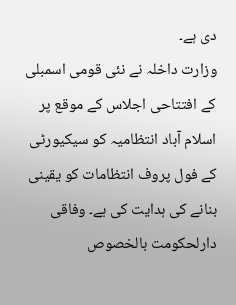دی ہے۔
وزارت داخلہ نے نئی قومی اسمبلی کے افتتاحی اجلاس کے موقع پر اسلام آباد انتظامیہ کو سیکیورٹی کے فول پروف انتظامات کو یقینی بنانے کی ہدایت کی ہے۔ وفاقی دارلحکومت بالخصوص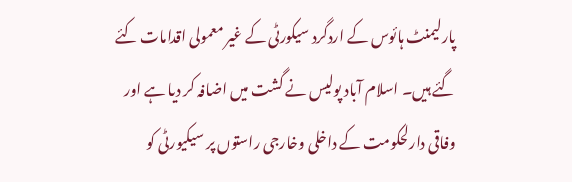پارلیمنٹ ہائوس کے اردگرد سیکورٹی کے غیر معمولی اقدامات کئے گئے ہیں۔ اسلام آباد پولیس نے گشت میں اضافہ کر دیا ہے اور وفاقی دارلحکومت کے داخلی وخارجی راستوں پر سیکیورٹی کو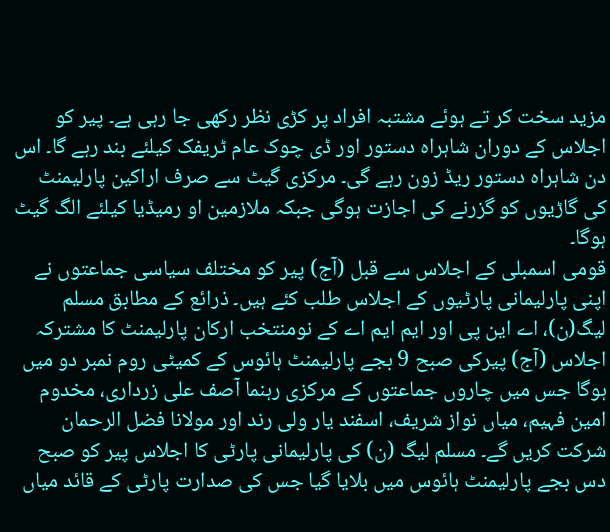مزید سخت کر تے ہوئے مشتبہ افراد پر کڑی نظر رکھی جا رہی ہے۔ پیر کو اجلاس کے دوران شاہراہ دستور اور ڈی چوک عام ٹریفک کیلئے بند رہے گا۔ اس دن شاہراہ دستور ریڈ زون رہے گی۔ مرکزی گیٹ سے صرف اراکین پارلیمنٹ کی گاڑیوں کو گزرنے کی اجازت ہوگی جبکہ ملازمین او رمیڈیا کیلئے الگ گیٹ ہوگا۔
قومی اسمبلی کے اجلاس سے قبل (آج) پیر کو مختلف سیاسی جماعتوں نے اپنی پارلیمانی پارٹیوں کے اجلاس طلب کئے ہیں۔ ذرائع کے مطابق مسلم لیگ(ن)، اے این پی اور ایم ایم اے کے نومنتخب ارکان پارلیمنٹ کا مشترکہ اجلاس (آج) پیرکی صبح 9 بجے پارلیمنٹ ہائوس کے کمیٹی روم نمبر دو میں ہوگا جس میں چاروں جماعتوں کے مرکزی رہنما آصف علی زرداری، مخدوم امین فہیم، میاں نواز شریف، اسفند یار ولی رند اور مولانا فضل الرحمان شرکت کریں گے۔ مسلم لیگ (ن) کی پارلیمانی پارٹی کا اجلاس پیر کو صبح دس بجے پارلیمنٹ ہائوس میں بلایا گیا جس کی صدارت پارٹی کے قائد میاں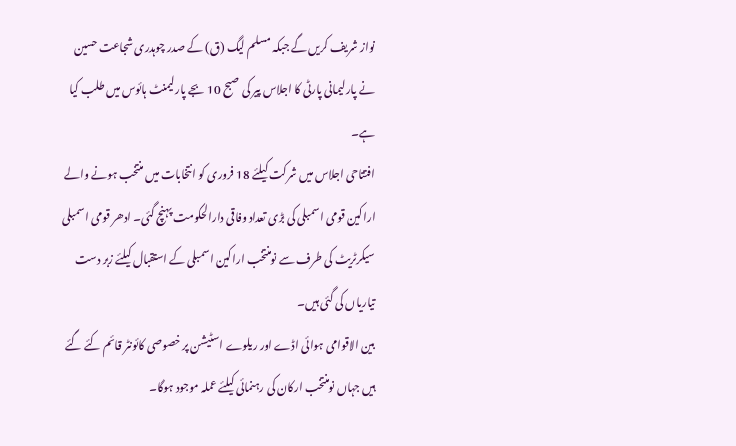نواز شریف کریں گے جبکہ مسلم لیگ (ق) کے صدر چوہدری شجاعت حسین نے پارلیمانی پارٹی کا اجلاس پیر کی صبح 10 بجے پارلیمنٹ ہائوس میں طلب کیا ہے۔
افتتاحی اجلاس میں شرکت کیلئے 18 فروری کو انتخابات میں منتخب ہونے والے اراکین قومی اسمبلی کی بڑی تعداد وفاقی دارالحکومت پہنچ گئی۔ ادھر قومی اسمبلی سیکرٹریٹ کی طرف سے نومنتخب اراکین اسمبلی کے استقبال کیلئے زبر دست تیاریاں کی گئی ہیں۔
بین الاقوامی ہوائی اڈے اور ریلوے اسٹیشن پر خصوصی کائونٹر قائم کئے گئے ہیں جہاں نومنتخب ارکان کی رہنمائی کیلئے عملہ موجود ہوگا۔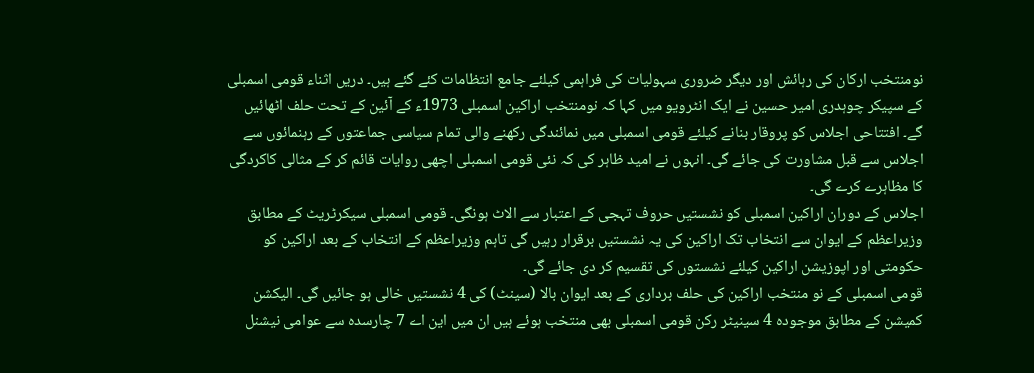نومنتخب ارکان کی رہائش اور دیگر ضروری سہولیات کی فراہمی کیلئے جامع انتظامات کئے گئے ہیں۔ دریں اثناء قومی اسمبلی کے سپیکر چوہدری امیر حسین نے ایک انٹرویو میں کہا کہ نومنتخب اراکین اسمبلی 1973ء کے آئین کے تحت حلف اٹھائیں گے۔ افتتاحی اجلاس کو پروقار بنانے کیلئے قومی اسمبلی میں نمائندگی رکھنے والی تمام سیاسی جماعتوں کے رہنمائوں سے اجلاس سے قبل مشاورت کی جائے گی۔ انہوں نے امید ظاہر کی کہ نئی قومی اسمبلی اچھی روایات قائم کر کے مثالی کاکردگی کا مظاہرے کرے گی۔
اجلاس کے دوران اراکین اسمبلی کو نشستیں حروف تہجی کے اعتبار سے الاٹ ہونگی۔ قومی اسمبلی سیکرٹریٹ کے مطابق وزیراعظم کے ایوان سے انتخاب تک اراکین کی یہ نشستیں برقرار رہیں گی تاہم وزیراعظم کے انتخاب کے بعد اراکین کو حکومتی اور اپوزیشن اراکین کیلئے نشستوں کی تقسیم کر دی جائے گی۔
قومی اسمبلی کے نو منتخب اراکین کی حلف برداری کے بعد ایوان بالا (سینٹ) کی 4 نشستیں خالی ہو جائیں گی۔ الیکشن کمیشن کے مطابق موجودہ 4 سینیٹر رکن قومی اسمبلی بھی منتخب ہوئے ہیں ان میں این اے 7 چارسدہ سے عوامی نیشنل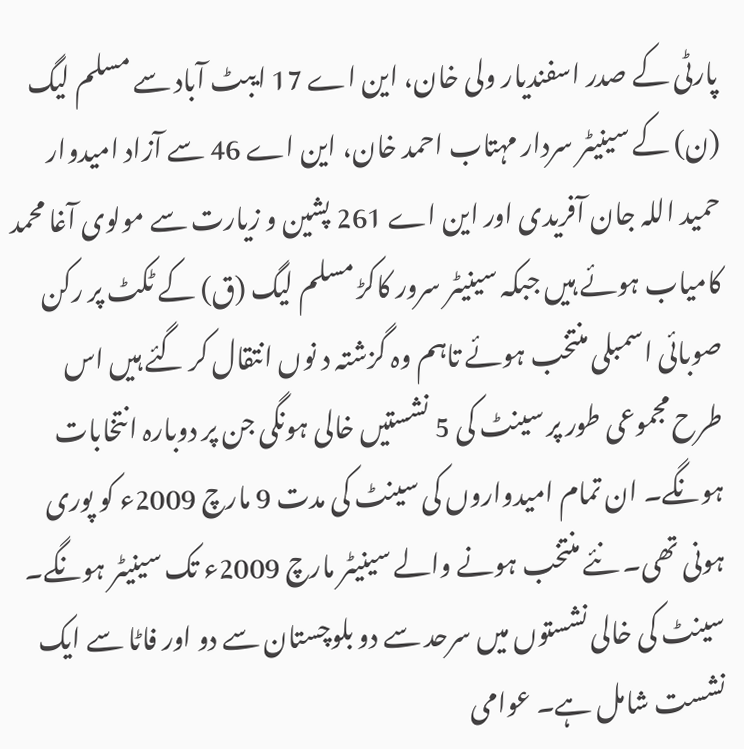پارٹی کے صدر اسفندیار ولی خان، این اے 17 ایبٹ آباد سے مسلم لیگ (ن) کے سینیٹر سردار مہتاب احمد خان، این اے 46 سے آزاد امیدوار حمید اللہ جان آفریدی اور این اے 261 پشین و زیارت سے مولوی آغا محمد کامیاب ہوئے ہیں جبکہ سینیٹر سرور کاکڑ مسلم لیگ (ق) کے ٹکٹ پر رکن صوبائی اسمبلی منتخب ہوئے تاہم وہ گزشتہ د نوں انتقال کر گئے ہیں اس طرح مجموعی طور پر سینٹ کی 5 نشستیں خالی ہونگی جن پر دوبارہ انتخابات ہونگے۔ ان تمام امیدواروں کی سینٹ کی مدت 9 مارچ 2009ء کو پوری ہونی تھی۔ نئے منتخب ہونے والے سینیٹر مارچ 2009ء تک سینیٹر ہونگے۔ سینٹ کی خالی نشستوں میں سرحد سے دو بلوچستان سے دو اور فاٹا سے ایک نشست شامل ہے۔ عوامی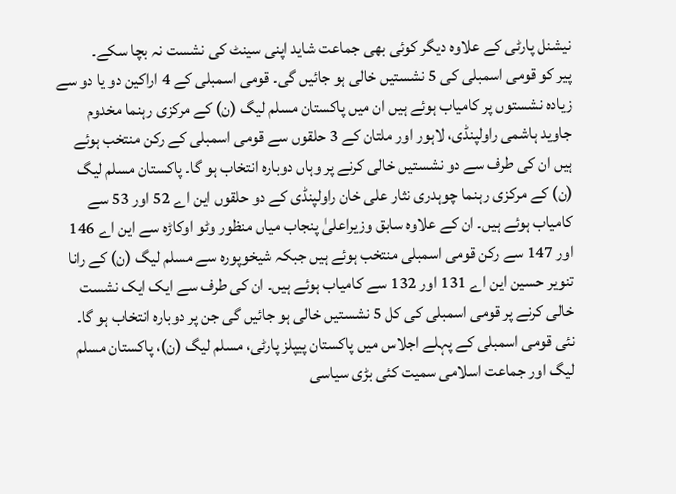نیشنل پارٹی کے علاوہ دیگر کوئی بھی جماعت شاید اپنی سینٹ کی نشست نہ بچا سکے۔
پیر کو قومی اسمبلی کی 5 نشستیں خالی ہو جائیں گی۔ قومی اسمبلی کے 4 اراکین دو یا دو سے زیادہ نشستوں پر کامیاب ہوئے ہیں ان میں پاکستان مسلم لیگ (ن) کے مرکزی رہنما مخدوم جاوید ہاشمی راولپنڈی، لاہور اور ملتان کے 3 حلقوں سے قومی اسمبلی کے رکن منتخب ہوئے ہیں ان کی طرف سے دو نشستیں خالی کرنے پر وہاں دوبارہ انتخاب ہو گا۔ پاکستان مسلم لیگ (ن) کے مرکزی رہنما چوہدری نثار علی خان راولپنڈی کے دو حلقوں این اے 52 اور 53 سے کامیاب ہوئے ہیں۔ ان کے علاوہ سابق وزیراعلیٰ پنجاب میاں منظور وٹو اوکاڑہ سے این اے 146 اور 147 سے رکن قومی اسمبلی منتخب ہوئے ہیں جبکہ شیخوپورہ سے مسلم لیگ (ن) کے رانا تنویر حسین این اے 131 اور 132 سے کامیاب ہوئے ہیں۔ ان کی طرف سے ایک ایک نشست خالی کرنے پر قومی اسمبلی کی کل 5 نشستیں خالی ہو جائیں گی جن پر دوبارہ انتخاب ہو گا۔
نئی قومی اسمبلی کے پہلے اجلاس میں پاکستان پیپلز پارٹی، مسلم لیگ (ن)، پاکستان مسلم لیگ اور جماعت اسلامی سمیت کئی بڑی سیاسی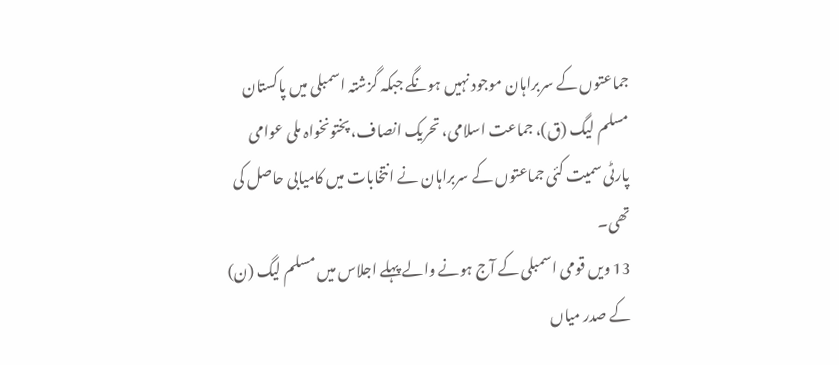جماعتوں کے سربراہان موجود نہیں ہونگے جبکہ گزشتہ اسمبلی میں پاکستان مسلم لیگ (ق)، جماعت اسلامی، تحریک انصاف، پختونخواہ ملی عوامی پارٹی سمیت کئی جماعتوں کے سربراہان نے انتخابات میں کامیابی حاصل کی تھی۔
13 ویں قومی اسمبلی کے آج ہونے والے پہلے اجلاس میں مسلم لیگ (ن) کے صدر میاں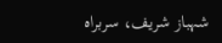شہباز شریف، سربراہ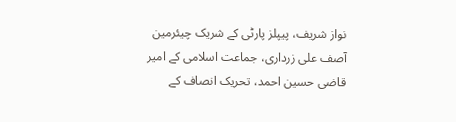نواز شریف، پیپلز پارٹی کے شریک چیئرمین آصف علی زرداری، جماعت اسلامی کے امیر قاضی حسین احمد، تحریک انصاف کے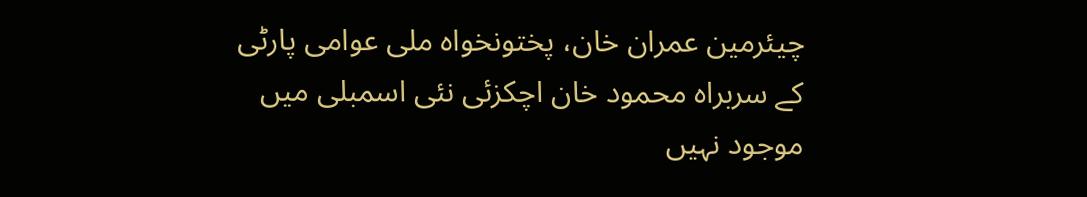چیئرمین عمران خان، پختونخواہ ملی عوامی پارٹی کے سربراہ محمود خان اچکزئی نئی اسمبلی میں موجود نہیں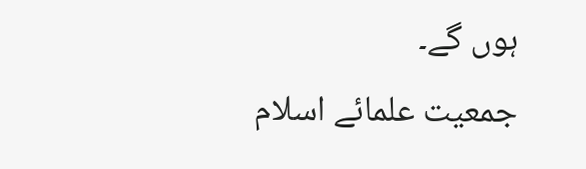ہوں گے۔
جمعیت علمائے اسلام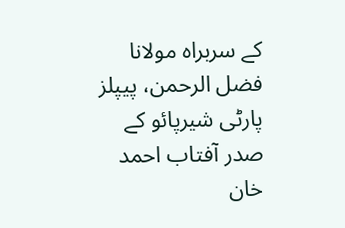کے سربراہ مولانا فضل الرحمن، پیپلز پارٹی شیرپائو کے صدر آفتاب احمد خان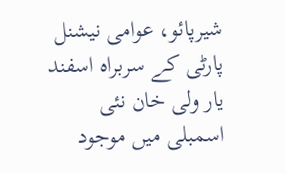شیرپائو، عوامی نیشنل پارٹی کے سربراہ اسفند یار ولی خان نئی اسمبلی میں موجود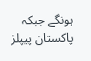ہونگے جبکہ پاکستان پیپلز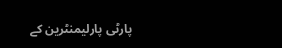پارٹی پارلیمنٹرین کے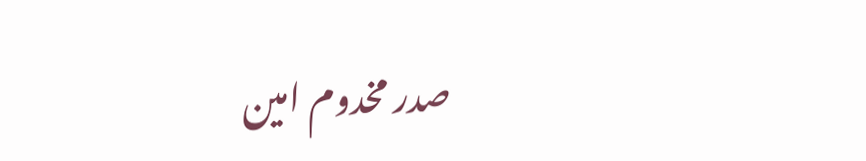صدر مخدوم امین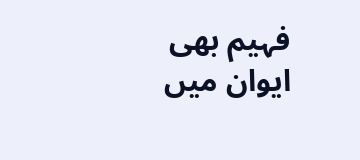فہیم بھی ایوان میں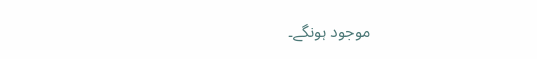موجود ہونگے۔